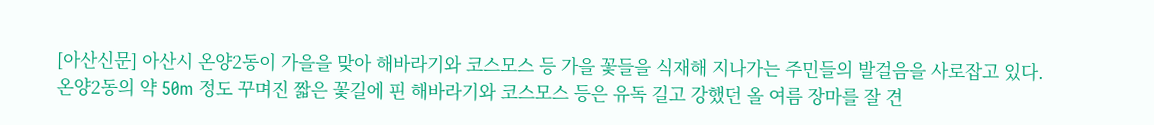[아산신문] 아산시 온양2동이 가을을 맞아 해바라기와 코스모스 등 가을 꽃들을 식재해 지나가는 주민들의 발걸음을 사로잡고 있다.
온양2동의 약 50m 정도 꾸며진 짧은 꽃길에 핀 해바라기와 코스모스 등은 유독 길고 강했던 올 여름 장마를 잘 견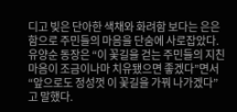디고 빚은 단아한 색채와 화려함 보다는 은은함으로 주민들의 마음을 단숨에 사로잡았다.
유양순 동장은 “이 꽃길을 걷는 주민들의 지친 마음이 조금이나마 치유됐으면 좋겠다”면서 “앞으로도 정성껏 이 꽃길을 가꿔 나가겠다”고 말했다.